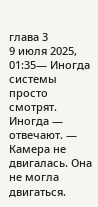глава 3
9 июля 2025, 01:35— Иногда системы просто смотрят. Иногда — отвечают. —
Камера не двигалась. Она не могла двигаться.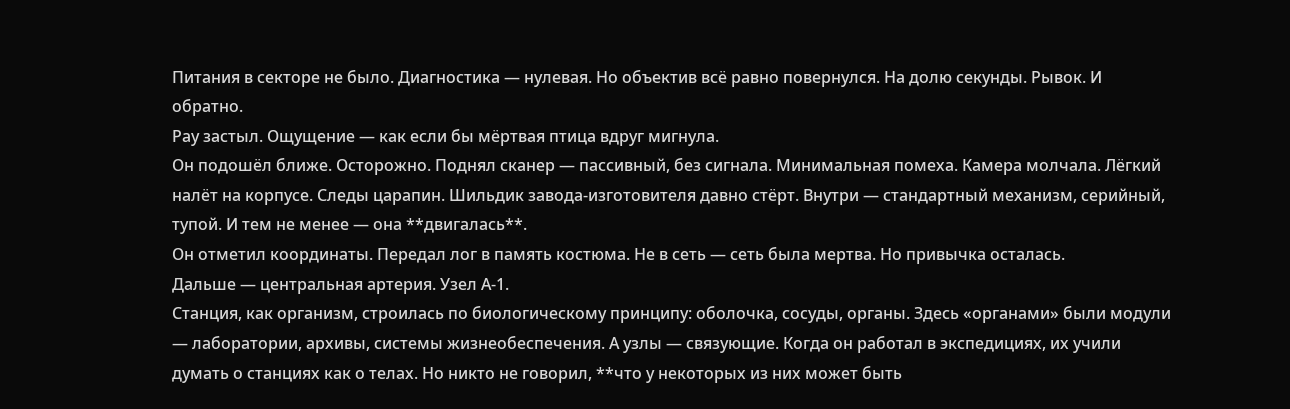Питания в секторе не было. Диагностика — нулевая. Но объектив всё равно повернулся. На долю секунды. Рывок. И обратно.
Рау застыл. Ощущение — как если бы мёртвая птица вдруг мигнула.
Он подошёл ближе. Осторожно. Поднял сканер — пассивный, без сигнала. Минимальная помеха. Камера молчала. Лёгкий налёт на корпусе. Следы царапин. Шильдик завода-изготовителя давно стёрт. Внутри — стандартный механизм, серийный, тупой. И тем не менее — она **двигалась**.
Он отметил координаты. Передал лог в память костюма. Не в сеть — сеть была мертва. Но привычка осталась.
Дальше — центральная артерия. Узел А-1.
Станция, как организм, строилась по биологическому принципу: оболочка, сосуды, органы. Здесь «органами» были модули — лаборатории, архивы, системы жизнеобеспечения. А узлы — связующие. Когда он работал в экспедициях, их учили думать о станциях как о телах. Но никто не говорил, **что у некоторых из них может быть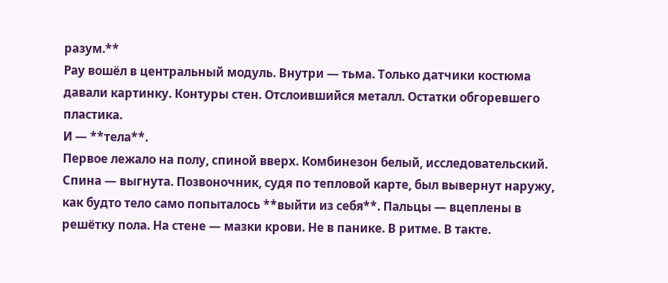разум.**
Рау вошёл в центральный модуль. Внутри — тьма. Только датчики костюма давали картинку. Контуры стен. Отслоившийся металл. Остатки обгоревшего пластика.
И — **тела**.
Первое лежало на полу, спиной вверх. Комбинезон белый, исследовательский. Спина — выгнута. Позвоночник, судя по тепловой карте, был вывернут наружу, как будто тело само попыталось **выйти из себя**. Пальцы — вцеплены в решётку пола. На стене — мазки крови. Не в панике. В ритме. В такте.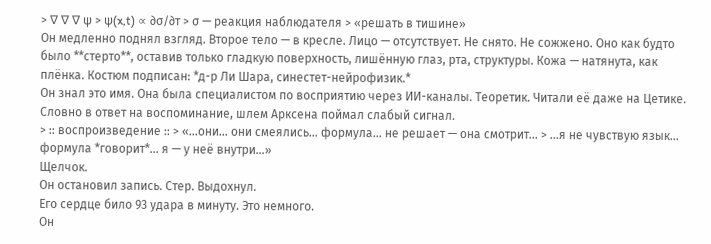> ∇ ∇ ∇ ψ > ψ(x,t) ∝ ∂σ/∂т > σ — реакция наблюдателя > «решать в тишине»
Он медленно поднял взгляд. Второе тело — в кресле. Лицо — отсутствует. Не снято. Не сожжено. Оно как будто было **стерто**, оставив только гладкую поверхность, лишённую глаз, рта, структуры. Кожа — натянута, как плёнка. Костюм подписан: *д-р Ли Шара, синестет-нейрофизик.*
Он знал это имя. Она была специалистом по восприятию через ИИ-каналы. Теоретик. Читали её даже на Цетике.
Словно в ответ на воспоминание, шлем Арксена поймал слабый сигнал.
> :: воспроизведение :: > «…они... они смеялись… формула... не решает — она смотрит... > ...я не чувствую язык… формула *говорит*… я — у неё внутри…»
Щелчок.
Он остановил запись. Стер. Выдохнул.
Его сердце било 93 удара в минуту. Это немного.
Он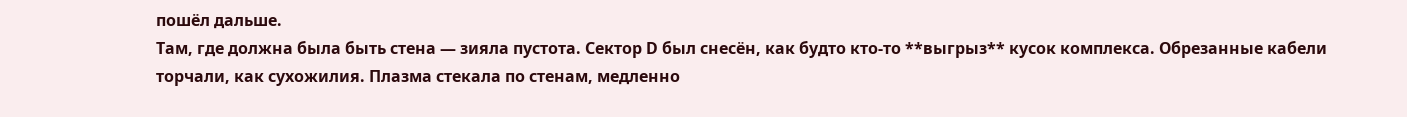пошёл дальше.
Там, где должна была быть стена — зияла пустота. Сектор D был снесён, как будто кто-то **выгрыз** кусок комплекса. Обрезанные кабели торчали, как сухожилия. Плазма стекала по стенам, медленно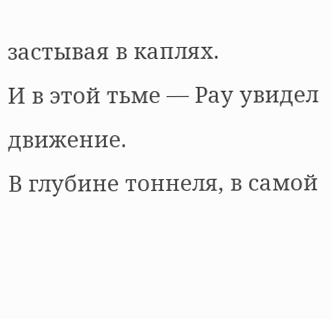застывая в каплях.
И в этой тьме — Рау увидел движение.
В глубине тоннеля, в самой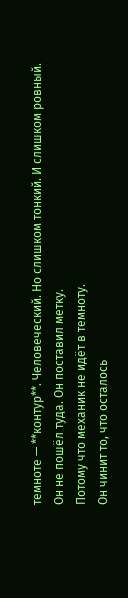темноте — **контур**. Человеческий. Но слишком тонкий. И слишком ровный.
Он не пошёл туда. Он поставил метку.
Потому что механик не идёт в темноту.
Он чинит то, что осталось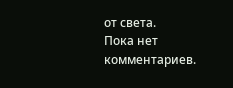от света.
Пока нет комментариев.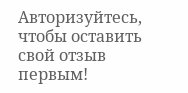Авторизуйтесь, чтобы оставить свой отзыв первым!